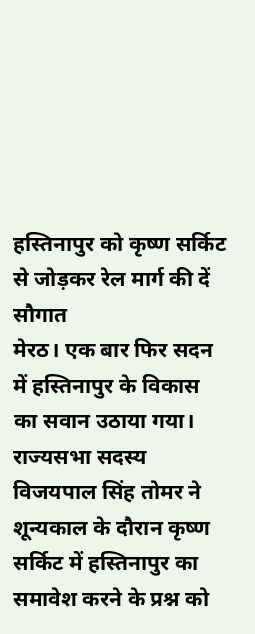हस्तिनापुर को कृष्ण सर्किट से जोड़कर रेल मार्ग की दें सौगात
मेरठ। एक बार फिर सदन में हस्तिनापुर के विकास का सवान उठाया गया। राज्यसभा सदस्य विजयपाल सिंह तोमर ने शून्यकाल के दौरान कृष्ण सर्किट में हस्तिनापुर का समावेश करने के प्रश्न को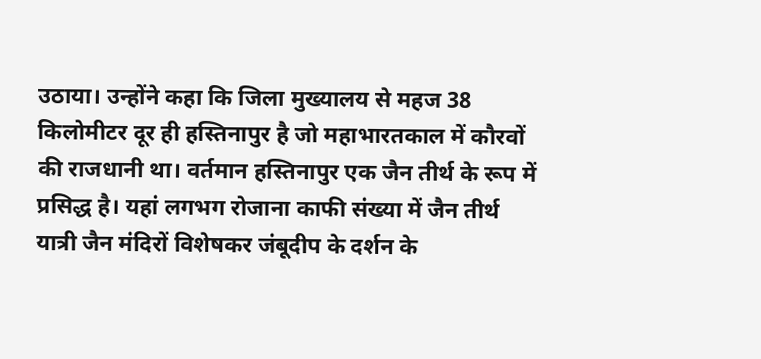उठाया। उन्होंने कहा कि जिला मुख्यालय से महज 38 किलोमीटर दूर ही हस्तिनापुर है जो महाभारतकाल में कौरवों की राजधानी था। वर्तमान हस्तिनापुर एक जैन तीर्थ के रूप में प्रसिद्ध है। यहां लगभग रोजाना काफी संख्या में जैन तीर्थ यात्री जैन मंदिरों विशेषकर जंबूदीप के दर्शन के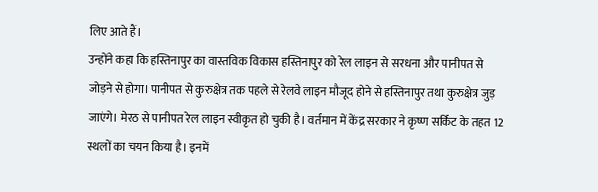लिए आते हैं।
उन्होंने कहा कि हस्तिनापुर का वास्तविक विकास हस्तिनापुर को रेल लाइन से सरधना और पानीपत से जोड़ने से होगा। पानीपत से कुरुक्षेत्र तक पहले से रेलवे लाइन मौजूद होने से हस्तिनापुर तथा कुरुक्षेत्र जुड़ जाएंगे। मेरठ से पानीपत रेल लाइन स्वीकृत हो चुकी है। वर्तमान में केंद्र सरकार ने कृष्ण सर्किट के तहत 12 स्थलों का चयन किया है। इनमें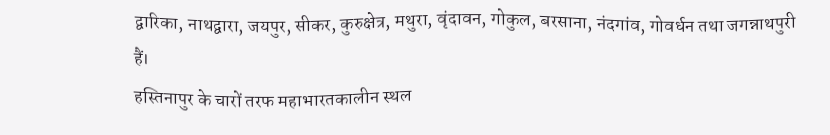द्वारिका, नाथद्वारा, जयपुर, सीकर, कुरुक्षेत्र, मथुरा, वृंदावन, गोकुल, बरसाना, नंदगांव, गोवर्धन तथा जगन्नाथपुरी हैं।
हस्तिनापुर के चारों तरफ महाभारतकालीन स्थल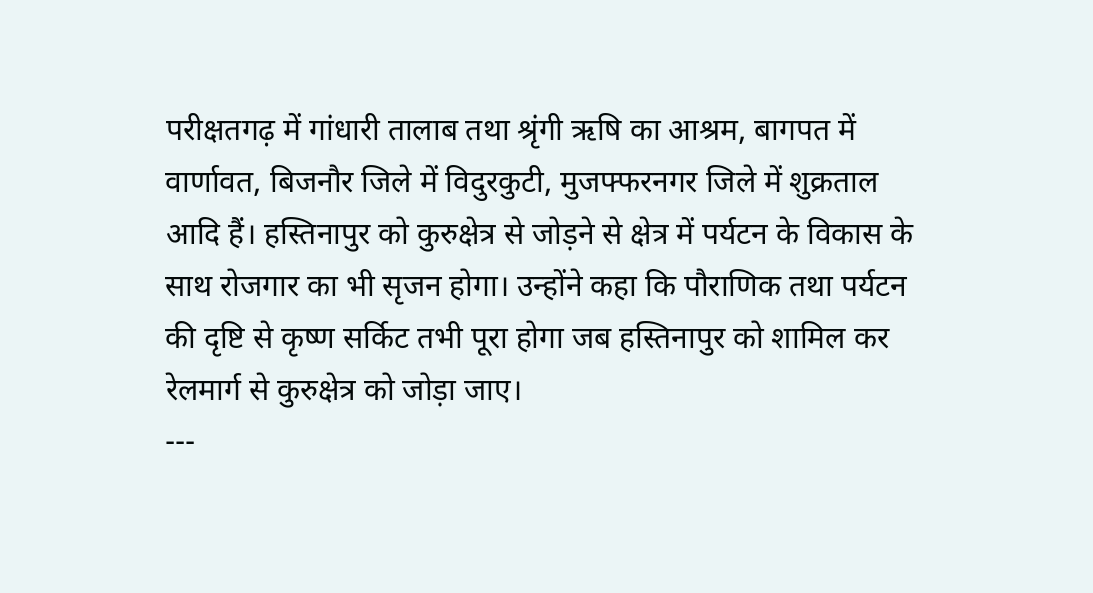परीक्षतगढ़ में गांधारी तालाब तथा श्रृंगी ऋषि का आश्रम, बागपत में वार्णावत, बिजनौर जिले में विदुरकुटी, मुजफ्फरनगर जिले में शुक्रताल आदि हैं। हस्तिनापुर को कुरुक्षेत्र से जोड़ने से क्षेत्र में पर्यटन के विकास के साथ रोजगार का भी सृजन होगा। उन्होंने कहा कि पौराणिक तथा पर्यटन की दृष्टि से कृष्ण सर्किट तभी पूरा होगा जब हस्तिनापुर को शामिल कर रेलमार्ग से कुरुक्षेत्र को जोड़ा जाए।
---